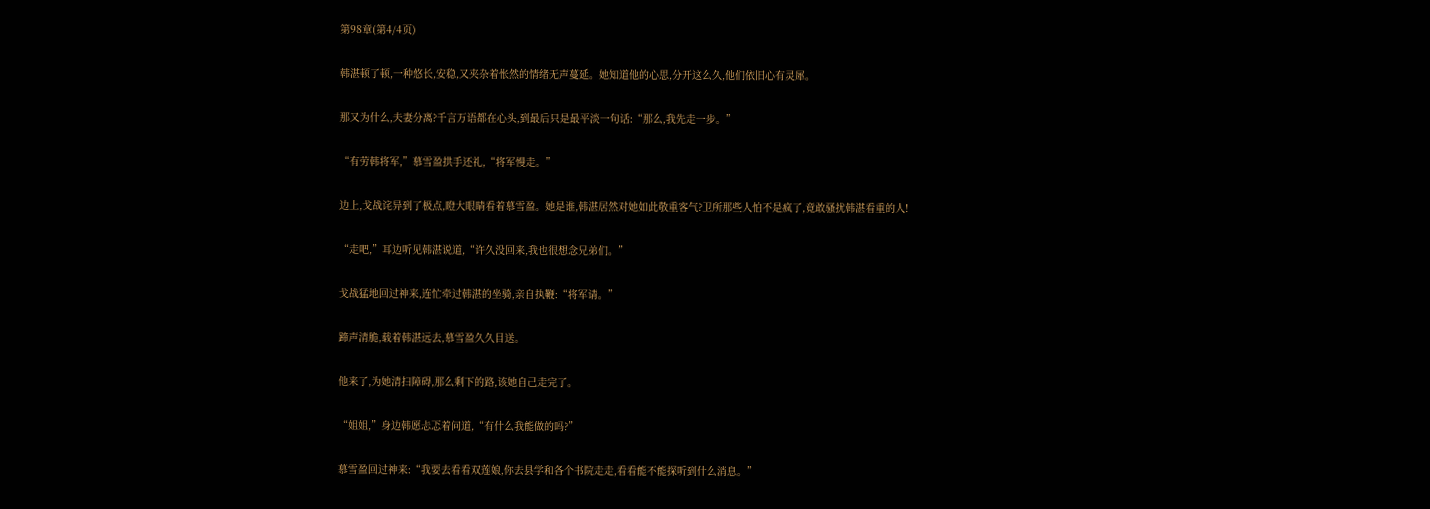第98章(第4/4页)

韩湛顿了顿,一种悠长,安稳,又夹杂着怅然的情绪无声蔓延。她知道他的心思,分开这么久,他们依旧心有灵犀。

那又为什么,夫妻分离?千言万语都在心头,到最后只是最平淡一句话:“那么,我先走一步。”

“有劳韩将军,”慕雪盈拱手还礼,“将军慢走。”

边上,戈战诧异到了极点,瞪大眼睛看着慕雪盈。她是谁,韩湛居然对她如此敬重客气?卫所那些人怕不是疯了,竟敢骚扰韩湛看重的人!

“走吧,”耳边听见韩湛说道,“许久没回来,我也很想念兄弟们。”

戈战猛地回过神来,连忙牵过韩湛的坐骑,亲自执鞭:“将军请。”

蹄声清脆,载着韩湛远去,慕雪盈久久目送。

他来了,为她清扫障碍,那么剩下的路,该她自己走完了。

“姐姐,”身边韩愿忐忑着问道,“有什么我能做的吗?”

慕雪盈回过神来:“我要去看看双莲娘,你去县学和各个书院走走,看看能不能探听到什么消息。”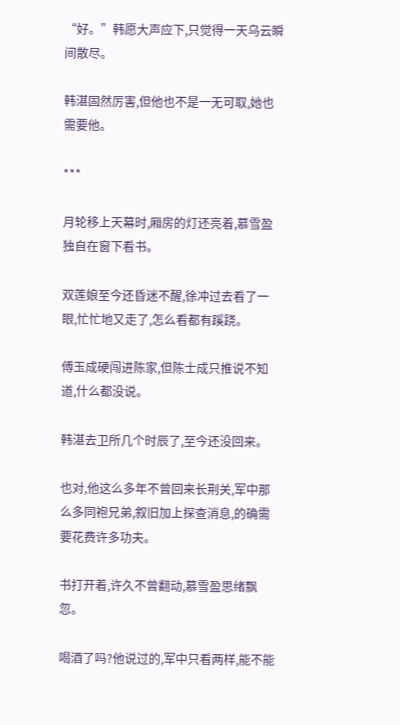“好。”韩愿大声应下,只觉得一天乌云瞬间散尽。

韩湛固然厉害,但他也不是一无可取,她也需要他。

***

月轮移上天幕时,厢房的灯还亮着,慕雪盈独自在窗下看书。

双莲娘至今还昏迷不醒,徐冲过去看了一眼,忙忙地又走了,怎么看都有蹊跷。

傅玉成硬闯进陈家,但陈士成只推说不知道,什么都没说。

韩湛去卫所几个时辰了,至今还没回来。

也对,他这么多年不曾回来长荆关,军中那么多同袍兄弟,叙旧加上探查消息,的确需要花费许多功夫。

书打开着,许久不曾翻动,慕雪盈思绪飘忽。

喝酒了吗?他说过的,军中只看两样,能不能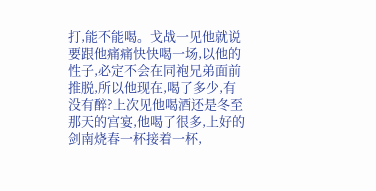打,能不能喝。戈战一见他就说要跟他痛痛快快喝一场,以他的性子,必定不会在同袍兄弟面前推脱,所以他现在,喝了多少,有没有醉?上次见他喝酒还是冬至那天的宫宴,他喝了很多,上好的剑南烧春一杯接着一杯,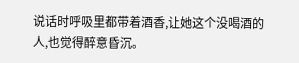说话时呼吸里都带着酒香,让她这个没喝酒的人,也觉得醉意昏沉。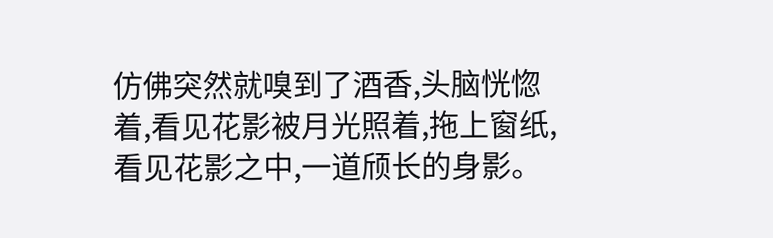仿佛突然就嗅到了酒香,头脑恍惚着,看见花影被月光照着,拖上窗纸,看见花影之中,一道颀长的身影。